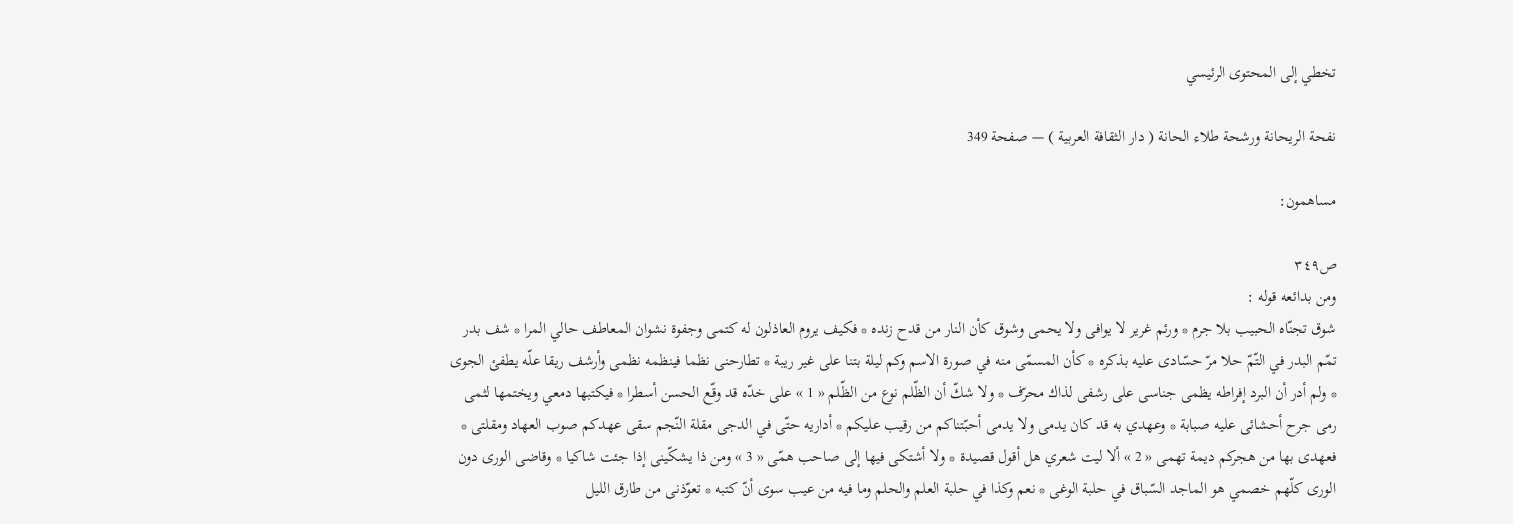تخطي إلى المحتوى الرئيسي

نفحة الريحانة ورشحة طلاء الحانة ( دار الثقافة العربية ) — صفحة 349

مساهمون:

ص٣٤٩
ومن بدائعه قوله :
شوق تجنّاه الحبيب بلا جرم * ورئم غرير لا يوافى ولا يحمى وشوق كأن النار من قدح زنده * فكيف يروم العاذلون له كتمى وجفوة نشوان المعاطف حالي المرا * شف بدر تمّم البدر في التّمّ حلا مرّ حسّادى عليه بذكره * كأن المسمّى منه في صورة الاسم وكم ليلة بتنا على غير ريبة * تطارحنى نظما فينظمه نظمى وأرشف ريقا علّه يطفئ الجوى * ولم أدر أن البرد إفراطه يظمى جناسى على رشفى لذاك محرّف * ولا شكّ أن الظّلم نوع من الظّلم « 1 » على خدّه قد وقّع الحسن أسطرا * فيكتبها دمعي ويختمها لثمى رمى جرح أحشائى عليه صبابة * وعهدي به قد كان يدمى ولا يدمى أحبّتناكم من رقيب عليكم * أداريه حتّى في الدجى مقلة النّجم سقى عهدكم صوب العهاد ومقلتى * فعهدى بها من هجركم ديمة تهمى « 2 » ألا ليت شعري هل أقول قصيدة * ولا أشتكى فيها إلى صاحب همّى « 3 » ومن ذا يشكّينى إذا جئت شاكيا * وقاضى الورى دون الورى كلّهم خصمي هو الماجد السّباق في حلبة الوغى * نعم وكذا في حلبة العلم والحلم وما فيه من عيب سوى أنّ كتبه * تعوّذنى من طارق الليل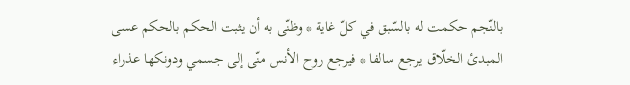بالنّجم حكمت له بالسّبق في كلّ غاية * وظنّى به أن يثبت الحكم بالحكم عسى المبدئ الخلّاق يرجع سالفا * فيرجع روح الأنس منّى إلى جسمي ودونكها عذراء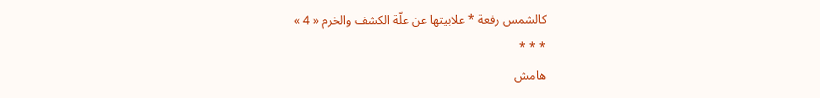كالشمس رفعة * علابيتها عن علّة الكشف والخرم « 4 »
* * *
هامش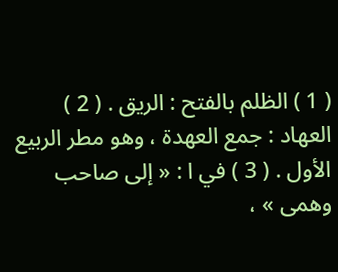( 1 ) الظلم بالفتح : الريق . ( 2 ) العهاد : جمع العهدة ، وهو مطر الربيع الأول . ( 3 ) في ا : « إلى صاحب وهمى » ،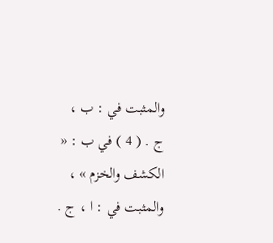والمثبت في : ب ، ج . ( 4 ) في ب : « الكشف والخزم » ، والمثبت في : ا ، ج .